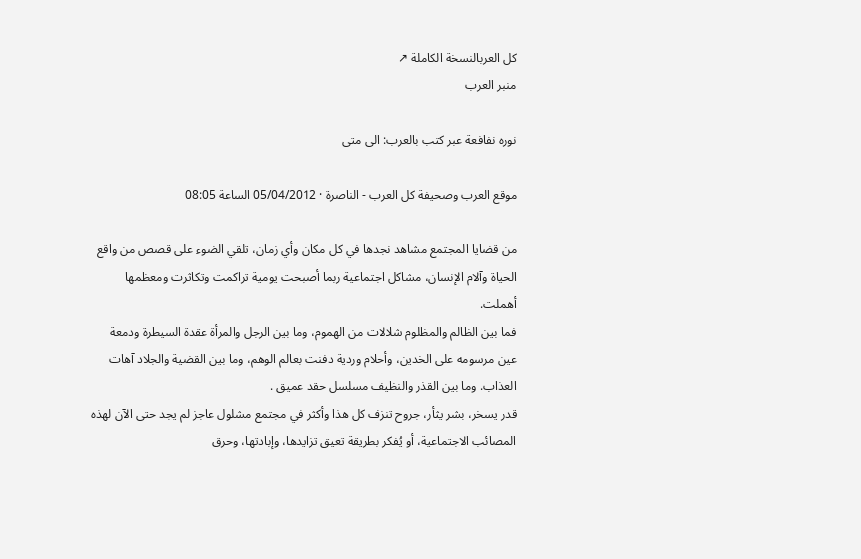كل العربالنسخة الكاملة ↗
منبر العرب

نوره نفافعة عبر كتب بالعرب: الى متى

موقع العرب وصحيفة كل العرب - الناصرة · 05/04/2012 الساعة 08:05

من قضايا المجتمع مشاهد نجدها في كل مكان وأي زمان، تلقي الضوء على قصص من واقع الحياة وآلام الإنسان، مشاكل اجتماعية ربما أصبحت يومية تراكمت وتكاثرت ومعظمها أهملت.
فما بين الظالم والمظلوم شلالات من الهموم، وما بين الرجل والمرأة عقدة السيطرة ودمعة عين مرسومه على الخدين، وأحلام وردية دفنت بعالم الوهم، وما بين القضية والجلاد آهات العذاب. وما بين القذر والنظيف مسلسل حقد عميق .
قدر يسخر، بشر يثأر، جروح تنزف كل هذا وأكثر في مجتمع مشلول عاجز لم يجد حتى الآن لهذه المصائب الاجتماعية، أو يُفكر بطريقة تعيق تزايدها، وإبادتها، وحرق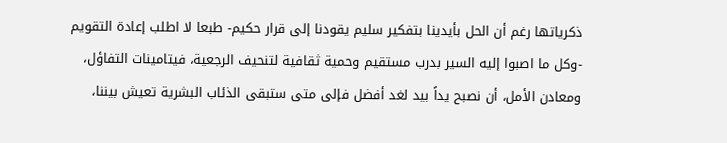ذكرياتها رغم أن الحل بأيدينا بتفكير سليم يقودنا إلى قرار حكيم- طبعا لا اطلب إعادة التقويم -وكل ما اصبوا إليه السير بدرب مستقيم وحمية ثقافية لتنحيف الرجعية، فيتامينات التفاؤل، ومعادن الأمل، أن نصبح يداً بيد لغد أفضل فإلى متى ستبقى الذئاب البشرية تعيش بيننا،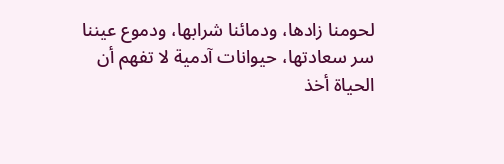لحومنا زادها، ودمائنا شرابها، ودموع عيننا سر سعادتها، حيوانات آدمية لا تفهم أن الحياة أخذ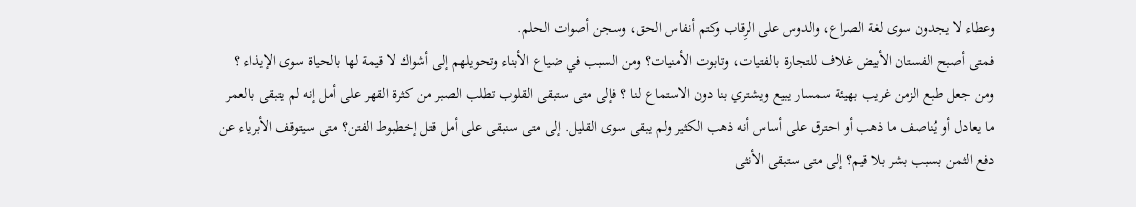وعطاء لا يجدون سوى لغة الصراع، والدوس على الرِقاب وكتم أنفاس الحق، وسجن أصوات الحلم.
فمتى أصبح الفستان الأبيض غلاف للتجارة بالفتيات، وتابوت الأمنيات؟ ومن السبب في ضياع الأبناء وتحويلهم إلى أشواك لا قيمة لها بالحياة سوى الإيذاء ؟ ومن جعل طبع الزمن غريب بهيئة سمسار يبيع ويشتري بنا دون الاستماع لنا ؟ فإلى متى ستبقى القلوب تطلب الصبر من كثرة القهر على أمل إنه لم يتبقى بالعمر ما يعادل أو يُناصف ما ذهب أو احترق على أساس أنه ذهب الكثير ولم يبقى سوى القليل. إلى متى سنبقى على أمل قتل إخطبوط الفتن؟ متى سيتوقف الأبرياء عن دفع الثمن بسبب بشر بلا قيم؟ إلى متى ستبقى الأنثى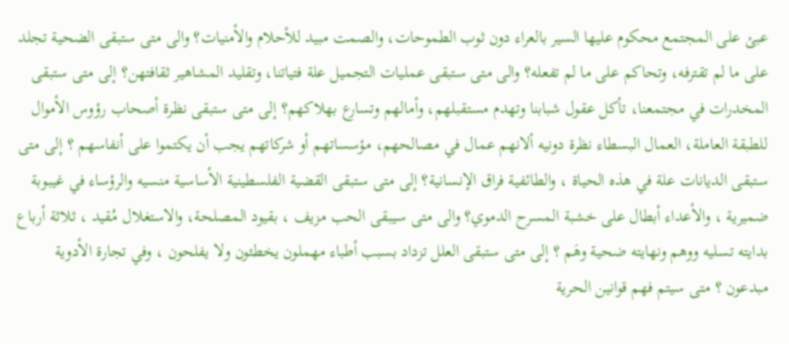عبئ على المجتمع محكوم عليها السير بالعراء دون ثوب الطموحات، والصمت مبيد للأحلام والأمنيات؟ والى متى ستبقى الضحية تجلد على ما لم تقترفه، وتحاكم على ما لم تفعله؟ والى متى ستبقى عمليات التجميل علة فتياتنا، وتقليد المشاهير ثقافتهن؟ إلى متى ستبقى المخدرات في مجتمعنا، تأكل عقول شبابنا وتهدم مستقبلهم، وأمالهم وتسارع بهلاكهم؟ إلى متى ستبقى نظرة أصحاب رؤوس الأموال للطبقة العاملة، العمال البسطاء نظرة دونيه ألانهم عمال في مصالحهم، مؤسساتهم أو شركاتهم يجب أن يكتموا على أنفاسهم ؟ إلى متى ستبقى الديانات علة في هذه الحياة ، والطائفية فراق الإنسانية؟ إلى متى ستبقى القضية الفلسطينية الأساسية منسيه والرؤساء في غيبوبة ضميرية ، والأعداء أبطال على خشبة المسرح الدموي؟ والى متى سيبقى الحب مزيف ، بقيود المصلحة، والاستغلال مُقيد ، ثلاثة أرباع بدايته تسليه ووهم ونهايته ضحية وهَم ؟ إلى متى ستبقى العلل تزداد بسبب أطباء مهملون يخطئون ولا يفلحون ، وفي تجارة الأدوية مبدعون ؟ متى سيتم فهم قوانين الحرية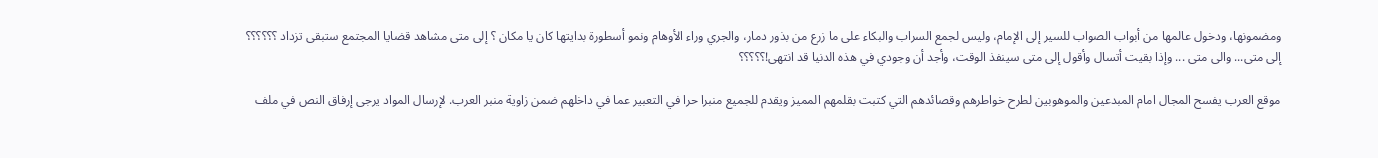ومضمونها، ودخول عالمها من أبواب الصواب للسير إلى الإمام، وليس لجمع السراب والبكاء على ما زرع من بذور دمار، والجري وراء الأوهام ونمو أسطورة بدايتها كان يا مكان ؟ إلى متى مشاهد قضايا المجتمع ستبقى تزداد ؟؟؟؟؟؟
إلى متى... والى متى ... وإذا بقيت أتسال وأقول إلى متى سينفذ الوقت، وأجد أن وجودي في هذه الدنيا قد انتهى!؟؟؟؟؟

موقع العرب يفسح المجال امام المبدعين والموهوبين لطرح خواطرهم وقصائدهم التي كتبت بقلمهم المميز ويقدم للجميع منبرا حرا في التعبير عما في داخلهم ضمن زاوية منبر العرب. لإرسال المواد يرجى إرفاق النص في ملف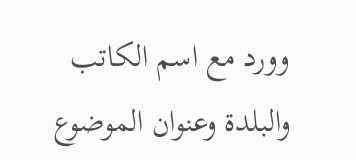وورد مع اسم الكاتب والبلدة وعنوان الموضوع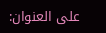على العنوان: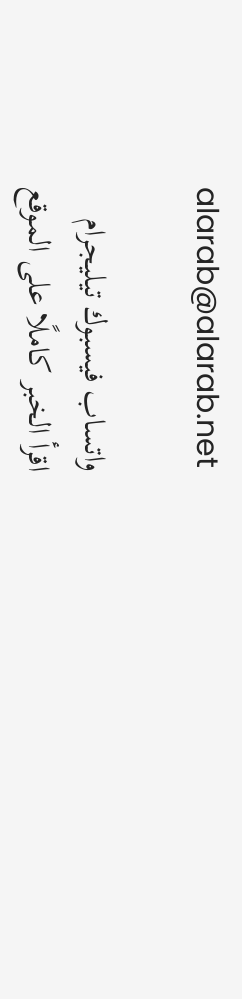alarab@alarab.net

واتساب فيسبوك تيليجرام
اقرأ الخبر كاملًا على الموقع